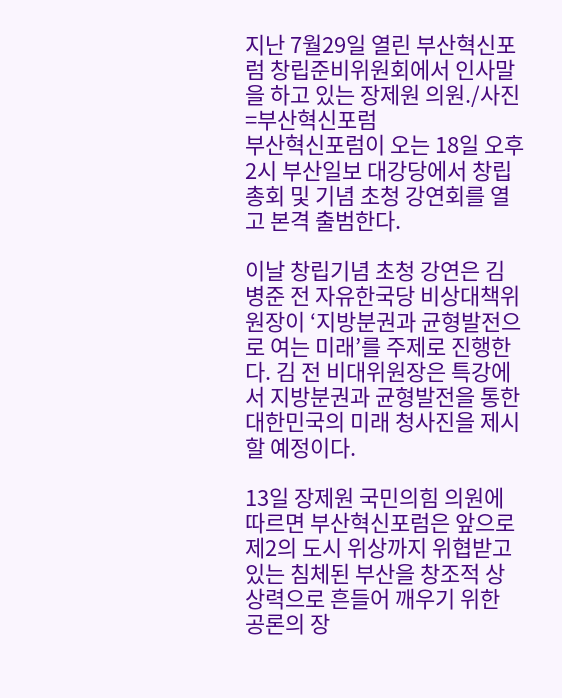지난 7월29일 열린 부산혁신포럼 창립준비위원회에서 인사말을 하고 있는 장제원 의원./사진=부산혁신포럼
부산혁신포럼이 오는 18일 오후 2시 부산일보 대강당에서 창립총회 및 기념 초청 강연회를 열고 본격 출범한다.

이날 창립기념 초청 강연은 김병준 전 자유한국당 비상대책위원장이 ‘지방분권과 균형발전으로 여는 미래’를 주제로 진행한다. 김 전 비대위원장은 특강에서 지방분권과 균형발전을 통한 대한민국의 미래 청사진을 제시할 예정이다.

13일 장제원 국민의힘 의원에 따르면 부산혁신포럼은 앞으로 제2의 도시 위상까지 위협받고 있는 침체된 부산을 창조적 상상력으로 흔들어 깨우기 위한 공론의 장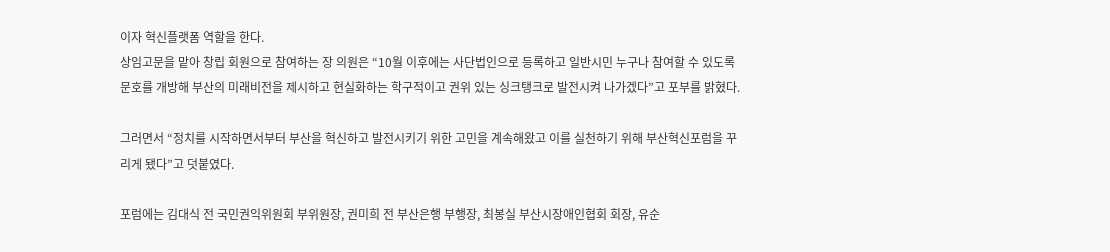이자 혁신플랫폼 역할을 한다.
상임고문을 맡아 창립 회원으로 참여하는 장 의원은 “10월 이후에는 사단법인으로 등록하고 일반시민 누구나 참여할 수 있도록 문호를 개방해 부산의 미래비전을 제시하고 현실화하는 학구적이고 권위 있는 싱크탱크로 발전시켜 나가겠다”고 포부를 밝혔다.

그러면서 “정치를 시작하면서부터 부산을 혁신하고 발전시키기 위한 고민을 계속해왔고 이를 실천하기 위해 부산혁신포럼을 꾸리게 됐다”고 덧붙였다.

포럼에는 김대식 전 국민권익위원회 부위원장, 권미희 전 부산은행 부행장, 최봉실 부산시장애인협회 회장, 유순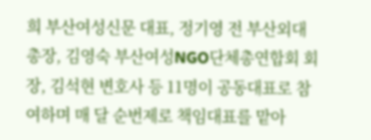희 부산여성신문 대표, 정기영 전 부산외대 총장, 김영숙 부산여성NGO단체총연합회 회장, 김석현 변호사 등 11명이 공동대표로 참여하며 매 달 순번제로 책임대표를 맡아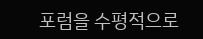포럼을 수평적으로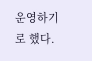운영하기로 했다.